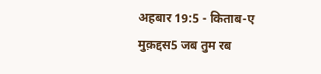अहबार 19:5 - किताब-ए मुक़द्दस5 जब तुम रब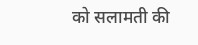को सलामती की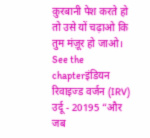क़ुरबानी पेश करते हो तो उसे यों चढ़ाओ कि तुम मंज़ूर हो जाओ। See the chapterइंडियन रिवाइज्ड वर्जन (IRV) उर्दू - 20195 “और जब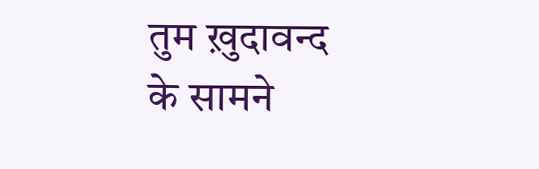तुम ख़ुदावन्द के सामने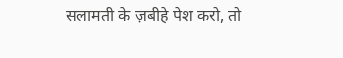सलामती के ज़बीहे पेश करो, तो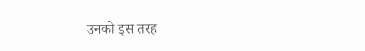उनको इस तरह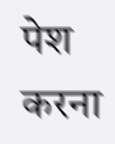पेश करना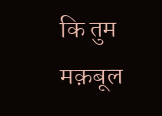कि तुम मक़बूल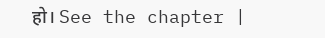हो। See the chapter |